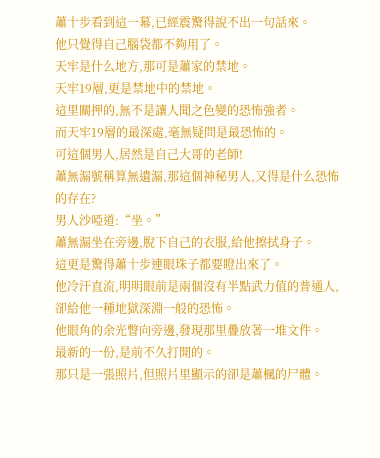蕭十步看到這一幕,已經震驚得說不出一句話來。
他只覺得自己腦袋都不夠用了。
天牢是什么地方,那可是蕭家的禁地。
天牢19層,更是禁地中的禁地。
這里關押的,無不是讓人聞之色變的恐怖強者。
而天牢19層的最深處,毫無疑問是最恐怖的。
可這個男人,居然是自己大哥的老師!
蕭無漏號稱算無遺漏,那這個神秘男人,又得是什么恐怖的存在?
男人沙啞道:“坐。”
蕭無漏坐在旁邊,脫下自己的衣服,給他擦拭身子。
這更是驚得蕭十步連眼珠子都要瞪出來了。
他冷汗直流,明明眼前是兩個沒有半點武力值的普通人,卻給他一種地獄深淵一般的恐怖。
他眼角的余光瞥向旁邊,發現那里疊放著一堆文件。
最新的一份,是前不久打開的。
那只是一張照片,但照片里顯示的卻是蕭楓的尸體。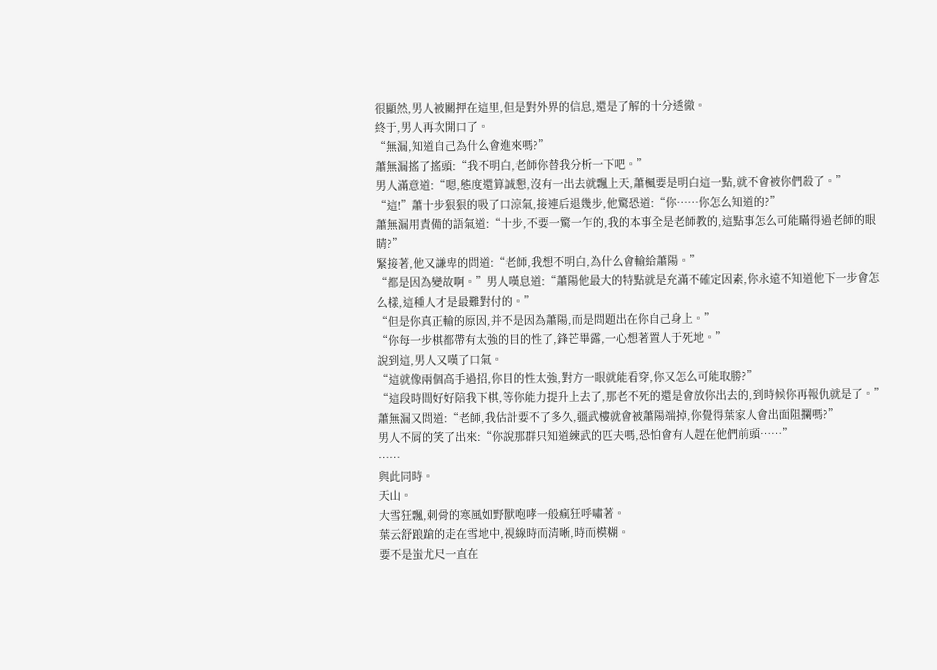很顯然,男人被關押在這里,但是對外界的信息,還是了解的十分透徹。
終于,男人再次開口了。
“無漏,知道自己為什么會進來嗎?”
蕭無漏搖了搖頭:“我不明白,老師你替我分析一下吧。”
男人滿意道:“嗯,態度還算誠懇,沒有一出去就飄上天,蕭楓要是明白這一點,就不會被你們殺了。”
“這!”蕭十步狠狠的吸了口涼氣,接連后退幾步,他驚恐道:“你……你怎么知道的?”
蕭無漏用責備的語氣道:“十步,不要一驚一乍的,我的本事全是老師教的,這點事怎么可能瞞得過老師的眼睛?”
緊接著,他又謙卑的問道:“老師,我想不明白,為什么會輸給蕭陽。”
“都是因為變故啊。”男人嘆息道:“蕭陽他最大的特點就是充滿不確定因素,你永遠不知道他下一步會怎么樣,這種人才是最難對付的。”
“但是你真正輸的原因,并不是因為蕭陽,而是問題出在你自己身上。”
“你每一步棋都帶有太強的目的性了,鋒芒畢露,一心想著置人于死地。”
說到這,男人又嘆了口氣。
“這就像兩個高手過招,你目的性太強,對方一眼就能看穿,你又怎么可能取勝?”
“這段時間好好陪我下棋,等你能力提升上去了,那老不死的還是會放你出去的,到時候你再報仇就是了。”
蕭無漏又問道:“老師,我估計要不了多久,疆武樓就會被蕭陽端掉,你覺得葉家人會出面阻攔嗎?”
男人不屑的笑了出來:“你說那群只知道練武的匹夫嗎,恐怕會有人趕在他們前頭……”
……
與此同時。
天山。
大雪狂飄,刺骨的寒風如野獸咆哮一般瘋狂呼嘯著。
葉云舒踉蹌的走在雪地中,視線時而清晰,時而模糊。
要不是蚩尤尺一直在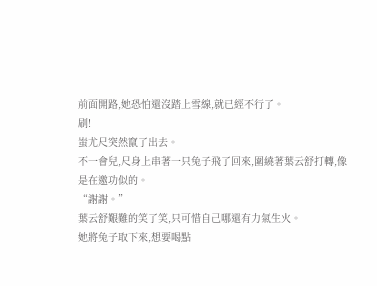前面開路,她恐怕還沒踏上雪線,就已經不行了。
刷!
蚩尤尺突然竄了出去。
不一會兒,尺身上串著一只兔子飛了回來,圍繞著葉云舒打轉,像是在邀功似的。
“謝謝。”
葉云舒艱難的笑了笑,只可惜自己哪還有力氣生火。
她將兔子取下來,想要喝點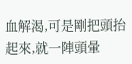血解渴,可是剛把頭抬起來,就一陣頭暈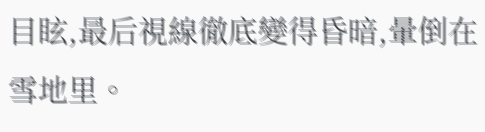目眩,最后視線徹底變得昏暗,暈倒在雪地里。